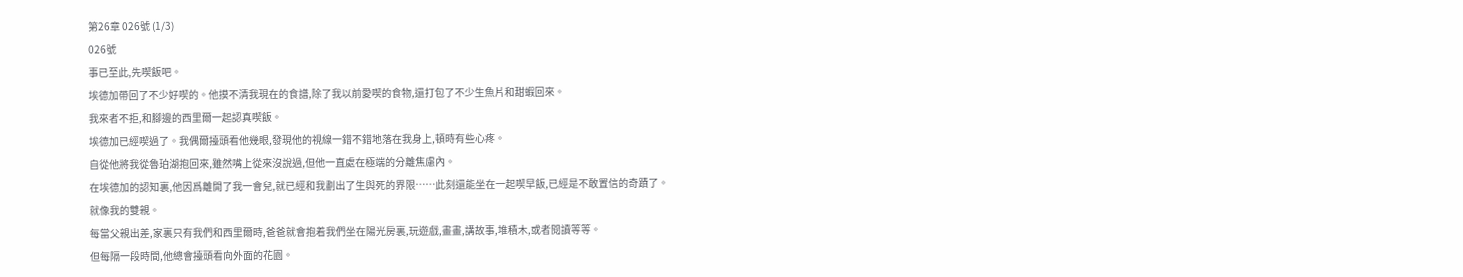第26章 026號 (1/3)
026號
事已至此,先喫飯吧。
埃德加帶回了不少好喫的。他摸不清我現在的食譜,除了我以前愛喫的食物,還打包了不少生魚片和甜蝦回來。
我來者不拒,和腳邊的西里爾一起認真喫飯。
埃德加已經喫過了。我偶爾擡頭看他幾眼,發現他的視線一錯不錯地落在我身上,頓時有些心疼。
自從他將我從魯珀湖抱回來,雖然嘴上從來沒說過,但他一直處在極端的分離焦慮內。
在埃德加的認知裏,他因爲離開了我一會兒,就已經和我劃出了生與死的界限……此刻還能坐在一起喫早飯,已經是不敢置信的奇蹟了。
就像我的雙親。
每當父親出差,家裏只有我們和西里爾時,爸爸就會抱着我們坐在陽光房裏,玩遊戲,畫畫,講故事,堆積木,或者閱讀等等。
但每隔一段時間,他總會擡頭看向外面的花園。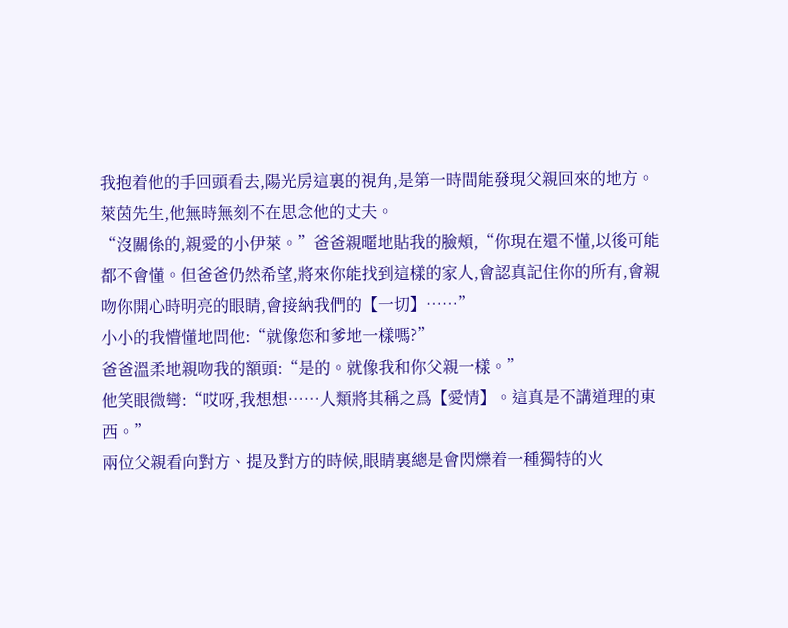我抱着他的手回頭看去,陽光房這裏的視角,是第一時間能發現父親回來的地方。
萊茵先生,他無時無刻不在思念他的丈夫。
“沒關係的,親愛的小伊萊。”爸爸親暱地貼我的臉頰,“你現在還不懂,以後可能都不會懂。但爸爸仍然希望,將來你能找到這樣的家人,會認真記住你的所有,會親吻你開心時明亮的眼睛,會接納我們的【一切】……”
小小的我懵懂地問他:“就像您和爹地一樣嗎?”
爸爸溫柔地親吻我的額頭:“是的。就像我和你父親一樣。”
他笑眼微彎:“哎呀,我想想……人類將其稱之爲【愛情】。這真是不講道理的東西。”
兩位父親看向對方、提及對方的時候,眼睛裏總是會閃爍着一種獨特的火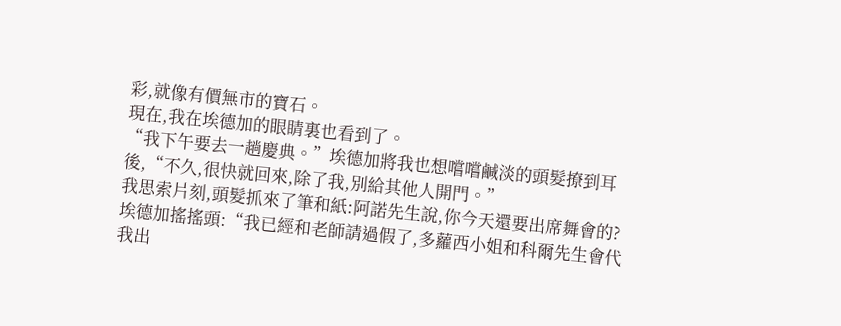彩,就像有價無市的寶石。
現在,我在埃德加的眼睛裏也看到了。
“我下午要去一趟慶典。”埃德加將我也想嚐嚐鹹淡的頭髮撩到耳後,“不久,很快就回來,除了我,別給其他人開門。”
我思索片刻,頭髮抓來了筆和紙:阿諾先生說,你今天還要出席舞會的?
埃德加搖搖頭:“我已經和老師請過假了,多蘿西小姐和科爾先生會代我出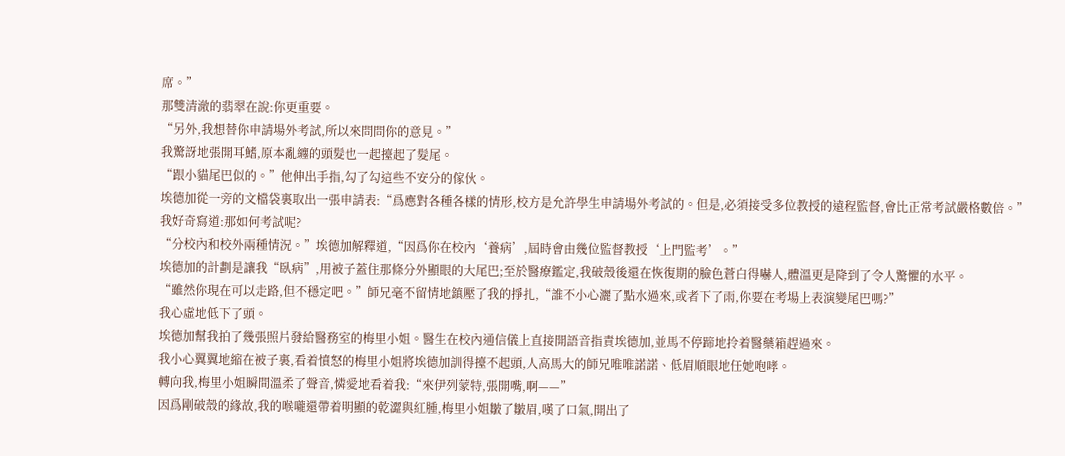席。”
那雙清澈的翡翠在說:你更重要。
“另外,我想替你申請場外考試,所以來問問你的意見。”
我驚訝地張開耳鰭,原本亂纏的頭髮也一起擡起了髮尾。
“跟小貓尾巴似的。”他伸出手指,勾了勾這些不安分的傢伙。
埃德加從一旁的文檔袋裏取出一張申請表:“爲應對各種各樣的情形,校方是允許學生申請場外考試的。但是,必須接受多位教授的遠程監督,會比正常考試嚴格數倍。”
我好奇寫道:那如何考試呢?
“分校內和校外兩種情況。”埃德加解釋道,“因爲你在校內‘養病’,屆時會由幾位監督教授‘上門監考’。”
埃德加的計劃是讓我“臥病”,用被子蓋住那條分外顯眼的大尾巴;至於醫療鑑定,我破殼後還在恢復期的臉色蒼白得嚇人,體溫更是降到了令人驚懼的水平。
“雖然你現在可以走路,但不穩定吧。”師兄毫不留情地鎮壓了我的掙扎,“誰不小心灑了點水過來,或者下了雨,你要在考場上表演變尾巴嗎?”
我心虛地低下了頭。
埃德加幫我拍了幾張照片發給醫務室的梅里小姐。醫生在校內通信儀上直接開語音指責埃德加,並馬不停蹄地拎着醫藥箱趕過來。
我小心翼翼地縮在被子裏,看着憤怒的梅里小姐將埃德加訓得擡不起頭,人高馬大的師兄唯唯諾諾、低眉順眼地任她咆哮。
轉向我,梅里小姐瞬間溫柔了聲音,憐愛地看着我:“來伊列蒙特,張開嘴,啊——”
因爲剛破殼的緣故,我的喉嚨還帶着明顯的乾澀與紅腫,梅里小姐皺了皺眉,嘆了口氣,開出了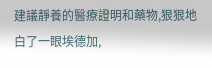建議靜養的醫療證明和藥物,狠狠地白了一眼埃德加,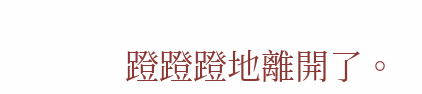蹬蹬蹬地離開了。